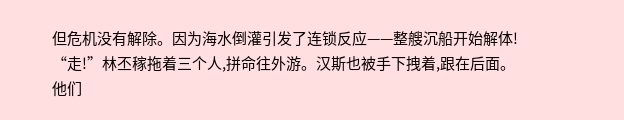但危机没有解除。因为海水倒灌引发了连锁反应——整艘沉船开始解体!
“走!”林丕稼拖着三个人,拼命往外游。汉斯也被手下拽着,跟在后面。
他们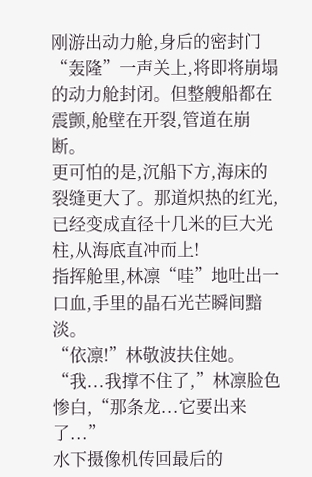刚游出动力舱,身后的密封门“轰隆”一声关上,将即将崩塌的动力舱封闭。但整艘船都在震颤,舱壁在开裂,管道在崩断。
更可怕的是,沉船下方,海床的裂缝更大了。那道炽热的红光,已经变成直径十几米的巨大光柱,从海底直冲而上!
指挥舱里,林凛“哇”地吐出一口血,手里的晶石光芒瞬间黯淡。
“依凛!”林敬波扶住她。
“我...我撑不住了,”林凛脸色惨白,“那条龙...它要出来了...”
水下摄像机传回最后的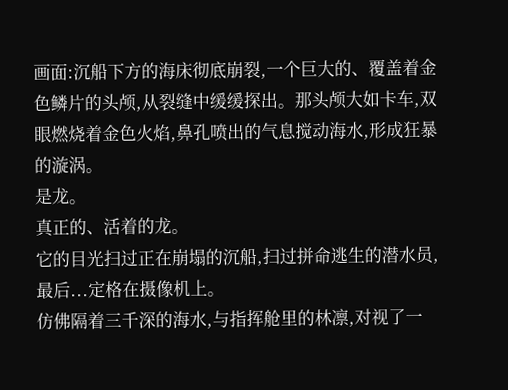画面:沉船下方的海床彻底崩裂,一个巨大的、覆盖着金色鳞片的头颅,从裂缝中缓缓探出。那头颅大如卡车,双眼燃烧着金色火焰,鼻孔喷出的气息搅动海水,形成狂暴的漩涡。
是龙。
真正的、活着的龙。
它的目光扫过正在崩塌的沉船,扫过拼命逃生的潜水员,最后...定格在摄像机上。
仿佛隔着三千深的海水,与指挥舱里的林凛,对视了一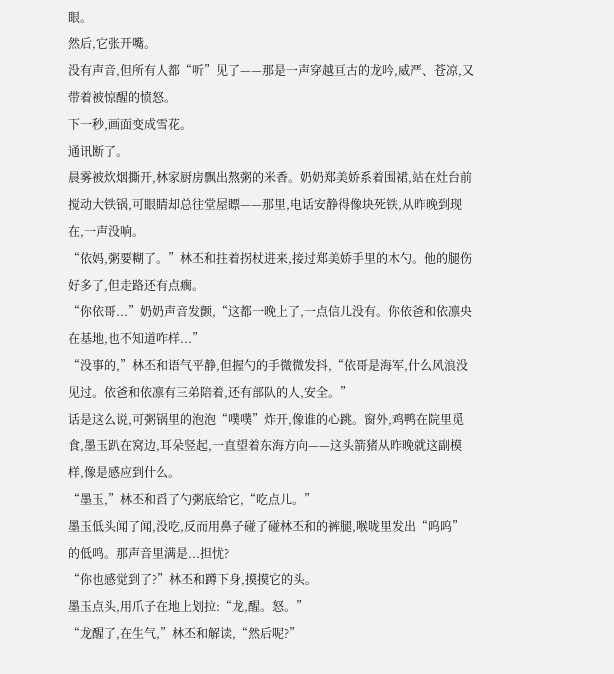眼。
然后,它张开嘴。
没有声音,但所有人都“听”见了——那是一声穿越亘古的龙吟,威严、苍凉,又带着被惊醒的愤怒。
下一秒,画面变成雪花。
通讯断了。
晨雾被炊烟撕开,林家厨房飘出熬粥的米香。奶奶郑美娇系着围裙,站在灶台前搅动大铁锅,可眼睛却总往堂屋瞟——那里,电话安静得像块死铁,从昨晚到现在,一声没响。
“依妈,粥要糊了。”林丕和拄着拐杖进来,接过郑美娇手里的木勺。他的腿伤好多了,但走路还有点瘸。
“你依哥...”奶奶声音发颤,“这都一晚上了,一点信儿没有。你依爸和依凛央在基地,也不知道咋样...”
“没事的,”林丕和语气平静,但握勺的手微微发抖,“依哥是海军,什么风浪没见过。依爸和依凛有三弟陪着,还有部队的人,安全。”
话是这么说,可粥锅里的泡泡“噗噗”炸开,像谁的心跳。窗外,鸡鸭在院里觅食,墨玉趴在窝边,耳朵竖起,一直望着东海方向——这头箭猪从昨晚就这副模样,像是感应到什么。
“墨玉,”林丕和舀了勺粥底给它,“吃点儿。”
墨玉低头闻了闻,没吃,反而用鼻子碰了碰林丕和的裤腿,喉咙里发出“呜呜”的低鸣。那声音里满是...担忧?
“你也感觉到了?”林丕和蹲下身,摸摸它的头。
墨玉点头,用爪子在地上划拉:“龙,醒。怒。”
“龙醒了,在生气,”林丕和解读,“然后呢?”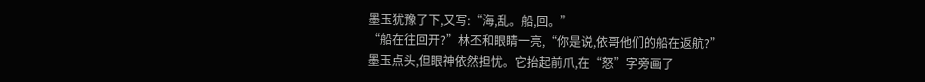墨玉犹豫了下,又写:“海,乱。船,回。”
“船在往回开?”林丕和眼睛一亮,“你是说,依哥他们的船在返航?”
墨玉点头,但眼神依然担忧。它抬起前爪,在“怒”字旁画了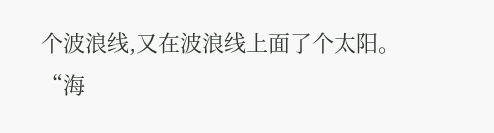个波浪线,又在波浪线上面了个太阳。
“海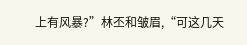上有风暴?”林丕和皱眉,“可这几天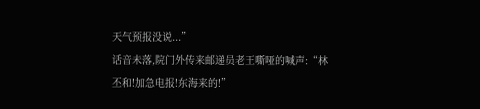天气预报没说...”
话音未落,院门外传来邮递员老王嘶哑的喊声:“林丕和!加急电报!东海来的!”